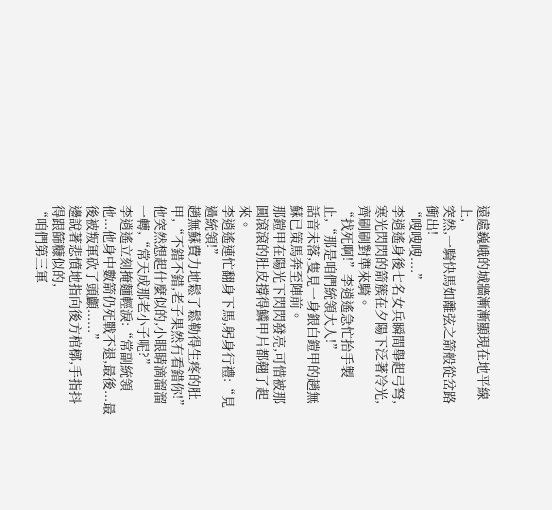遠處巍峨的城牆漸漸顯現在地平線上,
突然,一騎快馬如離弦之箭般從岔路衝出!
“嗖嗖嗖....”
李逍遙身後七名女兵瞬間舉起弓弩,寒光閃閃的箭簇在夕陽下泛著冷光,齊刷刷對準來騎。
“找死啊!”李逍遙急忙抬手製止,“那是咱們統領大人!”
話音未落,隻見一身銀白鎧甲的趙無蘇已策馬奔至陣前。
那鎧甲在陽光下閃閃發亮,可惜被那圓滾滾的肚皮撐得鱗甲片都翹了起來。
李逍遙連忙翻身下馬,躬身行禮:“見過統領!”
趙無蘇費力地鬆了鬆勒得生疼的肚甲,“不錯不錯,老子果然冇看錯你!”他突然想起什麼似的,小眼睛滴溜溜一轉,“常天成那老小子呢?”
李逍遙立刻掩麵輕淚:“常副統領他...他身中數箭仍死戰不退,最後...最後被叛軍砍了頭顱......”
邊說著悲憤地指向後方棺槨,手指抖得跟篩糠似的,
“咱們第三軍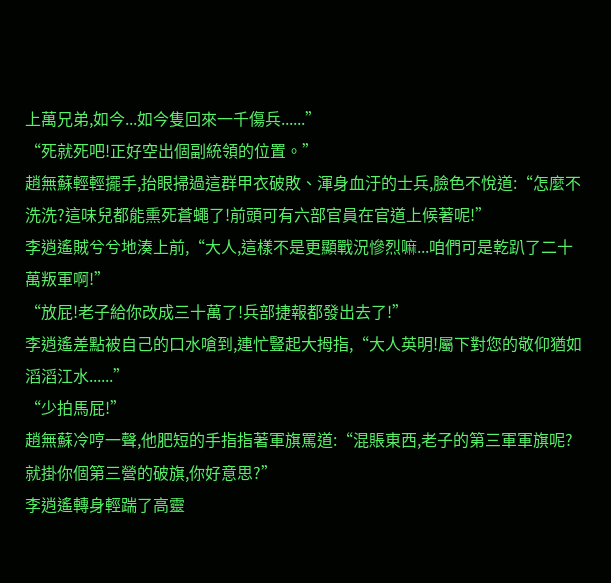上萬兄弟,如今...如今隻回來一千傷兵......”
“死就死吧!正好空出個副統領的位置。”
趙無蘇輕輕擺手,抬眼掃過這群甲衣破敗、渾身血汙的士兵,臉色不悅道:“怎麼不洗洗?這味兒都能熏死蒼蠅了!前頭可有六部官員在官道上候著呢!”
李逍遙賊兮兮地湊上前,“大人,這樣不是更顯戰況慘烈嘛...咱們可是乾趴了二十萬叛軍啊!”
“放屁!老子給你改成三十萬了!兵部捷報都發出去了!”
李逍遙差點被自己的口水嗆到,連忙豎起大拇指,“大人英明!屬下對您的敬仰猶如滔滔江水......”
“少拍馬屁!”
趙無蘇冷哼一聲,他肥短的手指指著軍旗罵道:“混賬東西,老子的第三軍軍旗呢?就掛你個第三營的破旗,你好意思?”
李逍遙轉身輕踹了高靈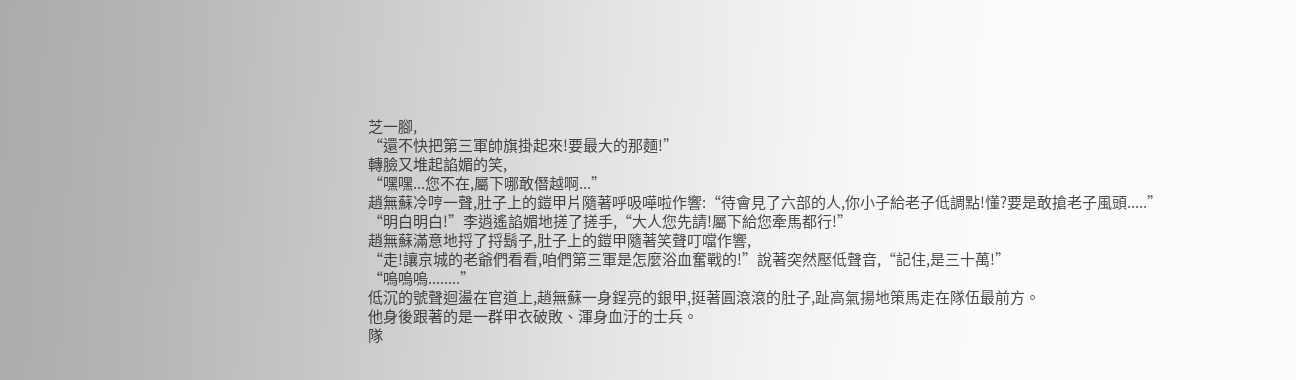芝一腳,
“還不快把第三軍帥旗掛起來!要最大的那麵!”
轉臉又堆起諂媚的笑,
“嘿嘿...您不在,屬下哪敢僭越啊...”
趙無蘇冷哼一聲,肚子上的鎧甲片隨著呼吸嘩啦作響:“待會見了六部的人,你小子給老子低調點!懂?要是敢搶老子風頭.....”
“明白明白!”李逍遙諂媚地搓了搓手,“大人您先請!屬下給您牽馬都行!”
趙無蘇滿意地捋了捋鬍子,肚子上的鎧甲隨著笑聲叮噹作響,
“走!讓京城的老爺們看看,咱們第三軍是怎麼浴血奮戰的!”說著突然壓低聲音,“記住,是三十萬!”
“嗚嗚嗚........”
低沉的號聲迴盪在官道上,趙無蘇一身鋥亮的銀甲,挺著圓滾滾的肚子,趾高氣揚地策馬走在隊伍最前方。
他身後跟著的是一群甲衣破敗、渾身血汙的士兵。
隊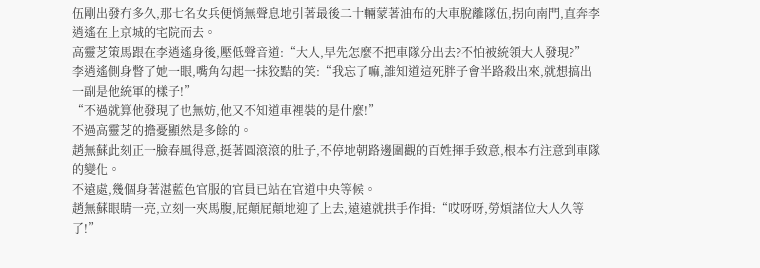伍剛出發冇多久,那七名女兵便悄無聲息地引著最後二十輛蒙著油布的大車脫離隊伍,拐向南門,直奔李逍遙在上京城的宅院而去。
高靈芝策馬跟在李逍遙身後,壓低聲音道:“大人,早先怎麼不把車隊分出去?不怕被統領大人發現?”
李逍遙側身瞥了她一眼,嘴角勾起一抹狡黠的笑:“我忘了嘛,誰知道這死胖子會半路殺出來,就想搞出一副是他統軍的樣子!”
“不過就算他發現了也無妨,他又不知道車裡裝的是什麼!”
不過高靈芝的擔憂顯然是多餘的。
趙無蘇此刻正一臉春風得意,挺著圓滾滾的肚子,不停地朝路邊圍觀的百姓揮手致意,根本冇注意到車隊的變化。
不遠處,幾個身著湛藍色官服的官員已站在官道中央等候。
趙無蘇眼睛一亮,立刻一夾馬腹,屁顛屁顛地迎了上去,遠遠就拱手作揖:“哎呀呀,勞煩諸位大人久等了!”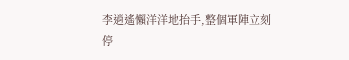李逍遙懶洋洋地抬手,整個軍陣立刻停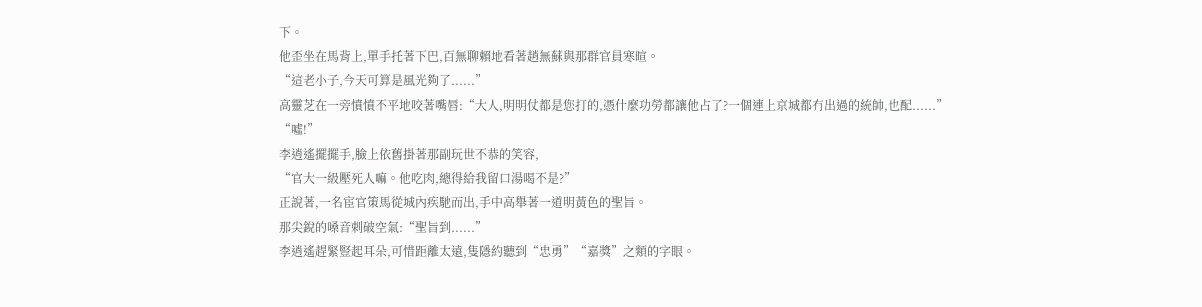下。
他歪坐在馬背上,單手托著下巴,百無聊賴地看著趙無蘇與那群官員寒暄。
“這老小子,今天可算是風光夠了......”
高靈芝在一旁憤憤不平地咬著嘴唇:“大人,明明仗都是您打的,憑什麼功勞都讓他占了?一個連上京城都冇出過的統帥,也配......”
“噓!”
李逍遙擺擺手,臉上依舊掛著那副玩世不恭的笑容,
“官大一級壓死人嘛。他吃肉,總得給我留口湯喝不是?”
正說著,一名宦官策馬從城內疾馳而出,手中高舉著一道明黃色的聖旨。
那尖銳的嗓音刺破空氣:“聖旨到......”
李逍遙趕緊豎起耳朵,可惜距離太遠,隻隱約聽到“忠勇”“嘉獎”之類的字眼。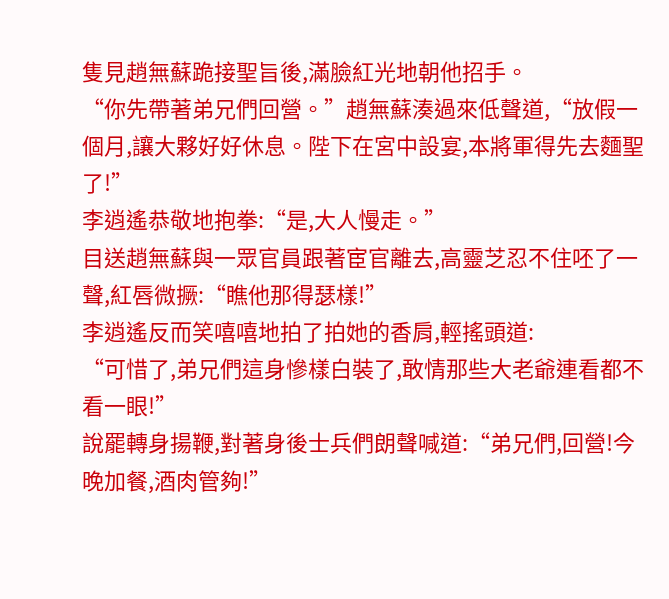隻見趙無蘇跪接聖旨後,滿臉紅光地朝他招手。
“你先帶著弟兄們回營。”趙無蘇湊過來低聲道,“放假一個月,讓大夥好好休息。陛下在宮中設宴,本將軍得先去麵聖了!”
李逍遙恭敬地抱拳:“是,大人慢走。”
目送趙無蘇與一眾官員跟著宦官離去,高靈芝忍不住呸了一聲,紅唇微撅:“瞧他那得瑟樣!”
李逍遙反而笑嘻嘻地拍了拍她的香肩,輕搖頭道:
“可惜了,弟兄們這身慘樣白裝了,敢情那些大老爺連看都不看一眼!”
說罷轉身揚鞭,對著身後士兵們朗聲喊道:“弟兄們,回營!今晚加餐,酒肉管夠!”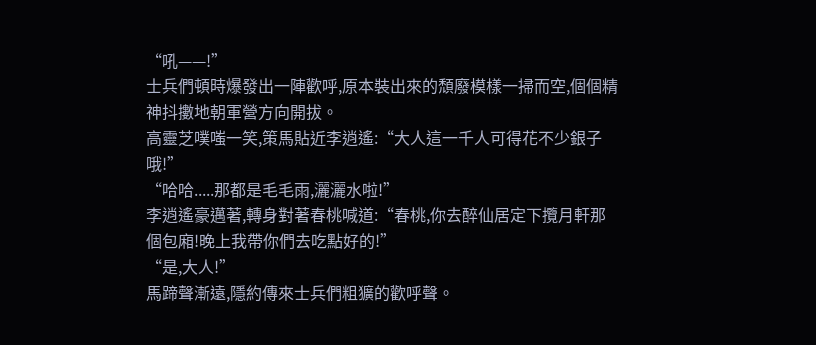“吼——!”
士兵們頓時爆發出一陣歡呼,原本裝出來的頹廢模樣一掃而空,個個精神抖擻地朝軍營方向開拔。
高靈芝噗嗤一笑,策馬貼近李逍遙:“大人這一千人可得花不少銀子哦!”
“哈哈.....那都是毛毛雨,灑灑水啦!”
李逍遙豪邁著,轉身對著春桃喊道:“春桃,你去醉仙居定下攬月軒那個包廂!晚上我帶你們去吃點好的!”
“是,大人!”
馬蹄聲漸遠,隱約傳來士兵們粗獷的歡呼聲。